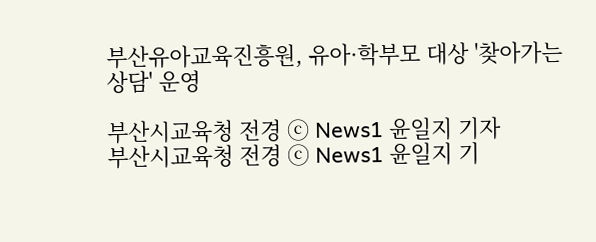부산유아교육진흥원, 유아·학부모 대상 '찾아가는 상담' 운영

부산시교육청 전경 ⓒ News1 윤일지 기자
부산시교육청 전경 ⓒ News1 윤일지 기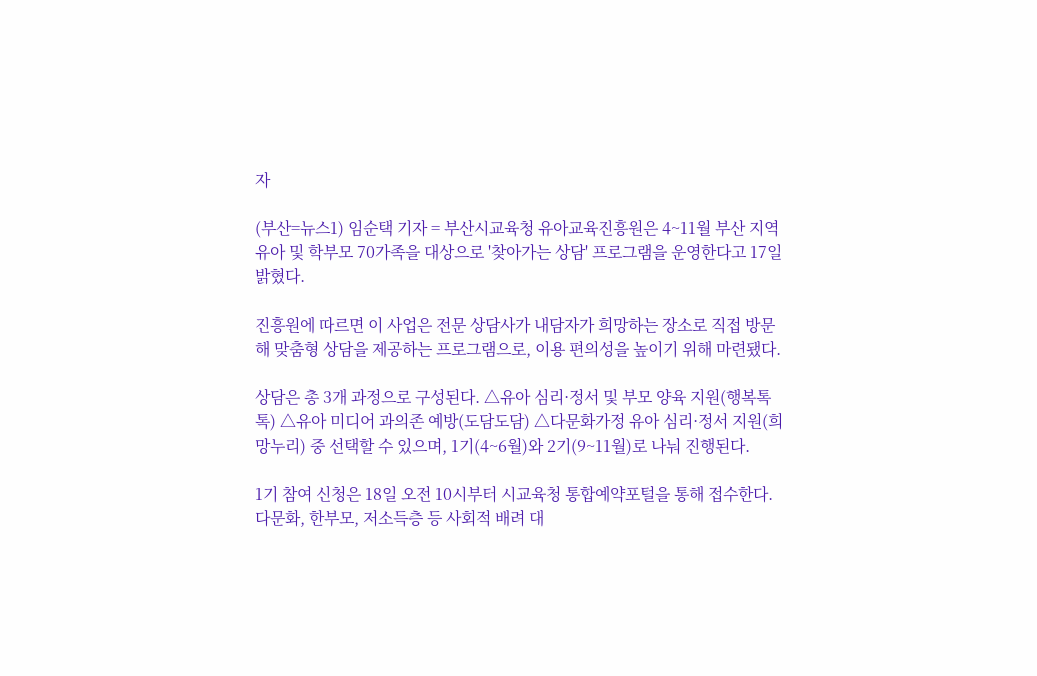자

(부산=뉴스1) 임순택 기자 = 부산시교육청 유아교육진흥원은 4~11월 부산 지역 유아 및 학부모 70가족을 대상으로 '찾아가는 상담' 프로그램을 운영한다고 17일 밝혔다.

진흥원에 따르면 이 사업은 전문 상담사가 내담자가 희망하는 장소로 직접 방문해 맞춤형 상담을 제공하는 프로그램으로, 이용 편의성을 높이기 위해 마련됐다.

상담은 총 3개 과정으로 구성된다. △유아 심리·정서 및 부모 양육 지원(행복톡톡) △유아 미디어 과의존 예방(도담도담) △다문화가정 유아 심리·정서 지원(희망누리) 중 선택할 수 있으며, 1기(4~6월)와 2기(9~11월)로 나눠 진행된다.

1기 참여 신청은 18일 오전 10시부터 시교육청 통합예약포털을 통해 접수한다. 다문화, 한부모, 저소득층 등 사회적 배려 대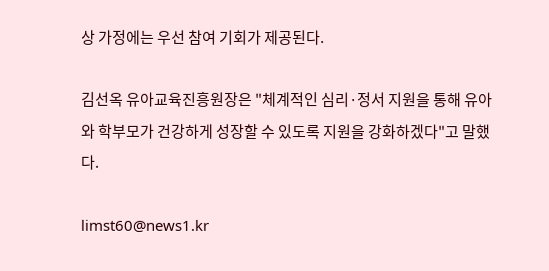상 가정에는 우선 참여 기회가 제공된다.

김선옥 유아교육진흥원장은 "체계적인 심리·정서 지원을 통해 유아와 학부모가 건강하게 성장할 수 있도록 지원을 강화하겠다"고 말했다.

limst60@news1.kr